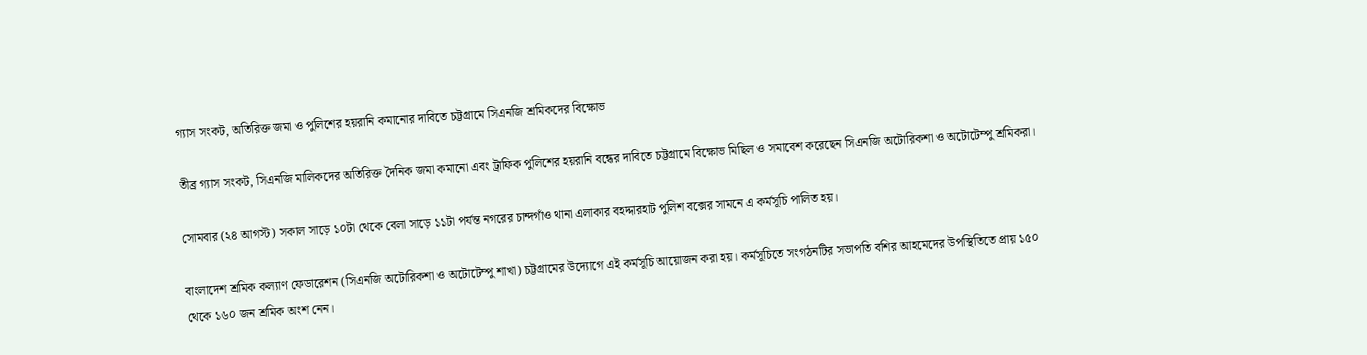গ্যাস সংকট, অতিরিক্ত জমা ও পুলিশের হয়রানি কমানোর দাবিতে চট্টগ্রামে সিএনজি শ্রমিকদের বিক্ষোভ

তীব্র গ্যাস সংকট, সিএনজি মালিকদের অতিরিক্ত দৈনিক জমা কমানো এবং ট্রাফিক পুলিশের হয়রানি বন্ধের দাবিতে চট্টগ্রামে বিক্ষোভ মিছিল ও সমাবেশ করেছেন সিএনজি অটোরিকশা ও অটোটেম্পু শ্রমিকরা।

সোমবার (২৪ আগস্ট) সকাল সাড়ে ১০টা থেকে বেলা সাড়ে ১১টা পর্যন্ত নগরের চান্দগাঁও থানা এলাকার বহদ্দারহাট পুলিশ বক্সের সামনে এ কর্মসূচি পালিত হয়।

বাংলাদেশ শ্রমিক কল্যাণ ফেডারেশন (সিএনজি অটোরিকশা ও অটোটেম্পু শাখা) চট্টগ্রামের উদ্যোগে এই কর্মসূচি আয়োজন করা হয়। কর্মসূচিতে সংগঠনটির সভাপতি বশির আহমেদের উপস্থিতিতে প্রায় ১৫০ থেকে ১৬০ জন শ্রমিক অংশ নেন।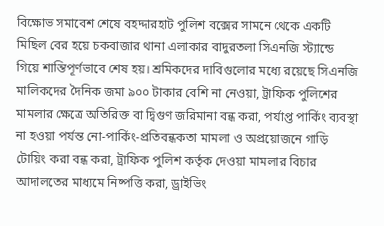বিক্ষোভ সমাবেশ শেষে বহদ্দারহাট পুলিশ বক্সের সামনে থেকে একটি মিছিল বের হয়ে চকবাজার থানা এলাকার বাদুরতলা সিএনজি স্ট্যান্ডে গিয়ে শান্তিপূর্ণভাবে শেষ হয়। শ্রমিকদের দাবিগুলোর মধ্যে রয়েছে সিএনজি মালিকদের দৈনিক জমা ৯০০ টাকার বেশি না নেওয়া, ট্রাফিক পুলিশের মামলার ক্ষেত্রে অতিরিক্ত বা দ্বিগুণ জরিমানা বন্ধ করা, পর্যাপ্ত পার্কিং ব্যবস্থা না হওয়া পর্যন্ত নো-পার্কিং-প্রতিবন্ধকতা মামলা ও অপ্রয়োজনে গাড়ি টোয়িং করা বন্ধ করা, ট্রাফিক পুলিশ কর্তৃক দেওয়া মামলার বিচার আদালতের মাধ্যমে নিষ্পত্তি করা, ড্রাইভিং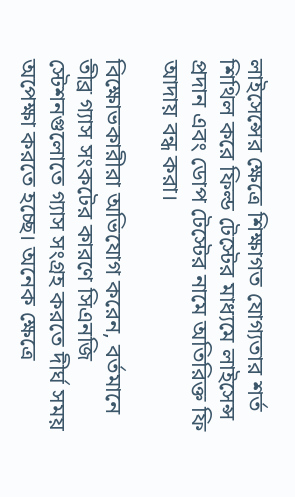লাইসেন্সের ক্ষেত্রে শিক্ষাগত যোগ্যতার শর্ত শিথিল করে ফিল্ড টেস্টের মাধ্যমে লাইসেন্স প্রদান এবং ডোপ টেস্টের নামে অতিরিক্ত ফি আদায় বন্ধ করা।

বিক্ষোভকারীরা অভিযোগ করেন, বর্তমানে তীব্র গ্যাস সংকটের কারণে সিএনজি স্টেশনগুলোতে গ্যাস সংগ্রহ করতে দীর্ঘ সময় অপেক্ষা করতে হচ্ছে। অনেক ক্ষেত্রে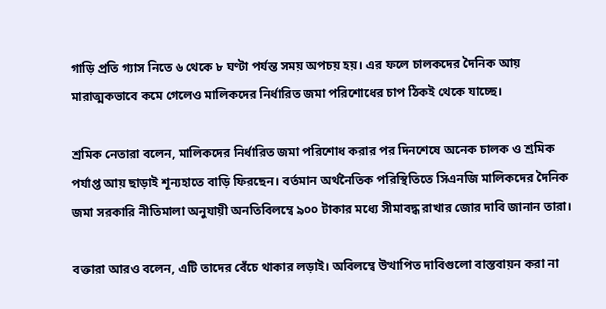গাড়ি প্রতি গ্যাস নিতে ৬ থেকে ৮ ঘণ্টা পর্যন্ত সময় অপচয় হয়। এর ফলে চালকদের দৈনিক আয় মারাত্মকভাবে কমে গেলেও মালিকদের নির্ধারিত জমা পরিশোধের চাপ ঠিকই থেকে যাচ্ছে।

শ্রমিক নেতারা বলেন, মালিকদের নির্ধারিত জমা পরিশোধ করার পর দিনশেষে অনেক চালক ও শ্রমিক পর্যাপ্ত আয় ছাড়াই শূন্যহাতে বাড়ি ফিরছেন। বর্তমান অর্থনৈতিক পরিস্থিতিতে সিএনজি মালিকদের দৈনিক জমা সরকারি নীতিমালা অনুযায়ী অনতিবিলম্বে ৯০০ টাকার মধ্যে সীমাবদ্ধ রাখার জোর দাবি জানান তারা।

বক্তারা আরও বলেন, এটি তাদের বেঁচে থাকার লড়াই। অবিলম্বে উত্থাপিত দাবিগুলো বাস্তবায়ন করা না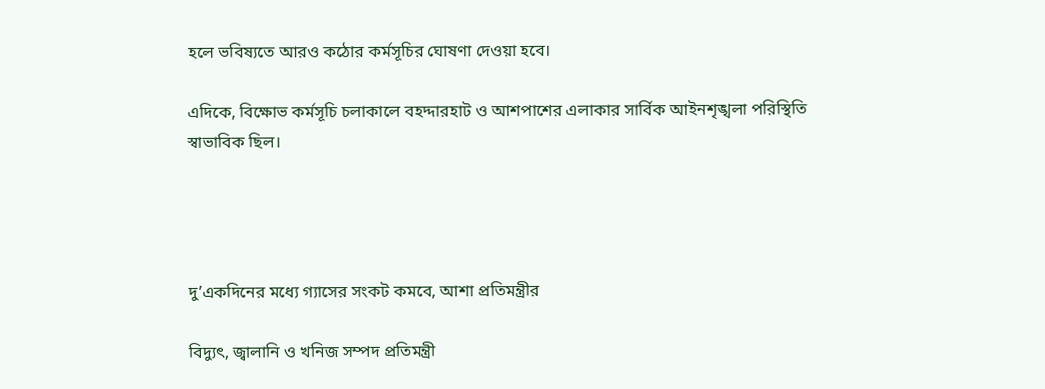হলে ভবিষ্যতে আরও কঠোর কর্মসূচির ঘোষণা দেওয়া হবে।

এদিকে, বিক্ষোভ কর্মসূচি চলাকালে বহদ্দারহাট ও আশপাশের এলাকার সার্বিক আইনশৃঙ্খলা পরিস্থিতি স্বাভাবিক ছিল।




দু’একদিনের মধ্যে গ্যাসের সংকট কমবে, আশা প্রতিমন্ত্রীর

বিদ্যুৎ, জ্বালানি ও খনিজ সম্পদ প্রতিমন্ত্রী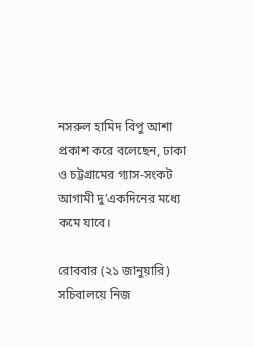নসরুল হামিদ বিপু আশা প্রকাশ করে বলেছেন, ঢাকা ও চট্টগ্রামের গ্যাস-সংকট আগামী দু’একদিনের মধ্যে কমে যাবে।

রোববার (২১ জানুয়ারি) সচিবালয়ে নিজ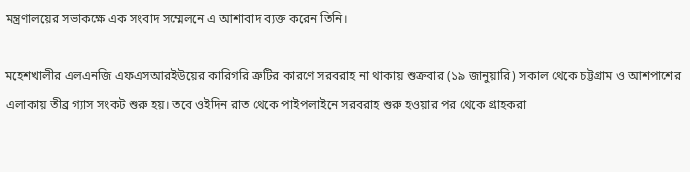মন্ত্রণালয়ের সভাকক্ষে এক সংবাদ সম্মেলনে এ আশাবাদ ব্যক্ত করেন তিনি।

মহেশখালীর এলএনজি এফএসআরইউয়ের কারিগরি ত্রুটির কারণে সরবরাহ না থাকায় শুক্রবার (১৯ জানুয়ারি) সকাল থেকে চট্টগ্রাম ও আশপাশের এলাকায় তীব্র গ্যাস সংকট শুরু হয়। তবে ওইদিন রাত থেকে পাইপলাইনে সরবরাহ শুরু হওয়ার পর থেকে গ্রাহকরা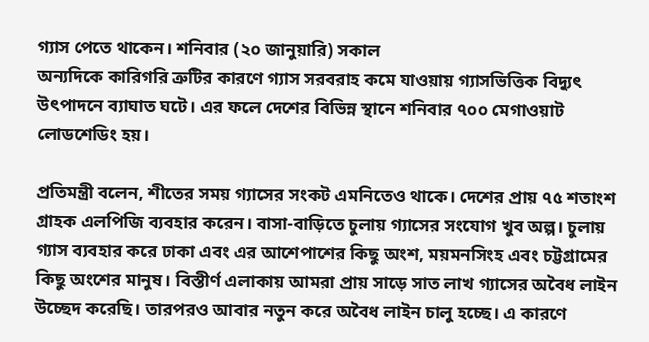গ্যাস পেতে থাকেন। শনিবার (২০ জানুয়ারি) সকাল
অন্যদিকে কারিগরি ত্রুটির কারণে গ্যাস সরবরাহ কমে যাওয়ায় গ্যাসভিত্তিক বিদ্যুৎ উৎপাদনে ব্যাঘাত ঘটে। এর ফলে দেশের বিভিন্ন স্থানে শনিবার ৭০০ মেগাওয়াট লোডশেডিং হয়।

প্রতিমন্ত্রী বলেন, শীতের সময় গ্যাসের সংকট এমনিতেও থাকে। দেশের প্রায় ৭৫ শতাংশ গ্রাহক এলপিজি ব্যবহার করেন। বাসা-বাড়িতে চুলায় গ্যাসের সংযোগ খুব অল্প। চুলায় গ্যাস ব্যবহার করে ঢাকা এবং এর আশেপাশের কিছু অংশ, ময়মনসিংহ এবং চট্টগ্রামের কিছু অংশের মানুষ। বিস্তীর্ণ এলাকায় আমরা প্রায় সাড়ে সাত লাখ গ্যাসের অবৈধ লাইন উচ্ছেদ করেছি। তারপরও আবার নতুন করে অবৈধ লাইন চালু হচ্ছে। এ কারণে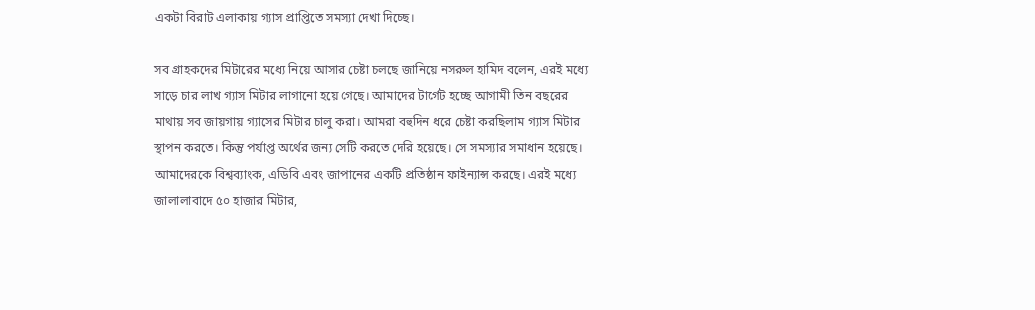একটা বিরাট এলাকায় গ্যাস প্রাপ্তিতে সমস্যা দেখা দিচ্ছে।

সব গ্রাহকদের মিটারের মধ্যে নিয়ে আসার চেষ্টা চলছে জানিয়ে নসরুল হামিদ বলেন, এরই মধ্যে সাড়ে চার লাখ গ্যাস মিটার লাগানো হয়ে গেছে। আমাদের টার্গেট হচ্ছে আগামী তিন বছরের মাথায় সব জায়গায় গ্যাসের মিটার চালু করা। আমরা বহুদিন ধরে চেষ্টা করছিলাম গ্যাস মিটার স্থাপন করতে। কিন্তু পর্যাপ্ত অর্থের জন্য সেটি করতে দেরি হয়েছে। সে সমস্যার সমাধান হয়েছে। আমাদেরকে বিশ্বব্যাংক, এডিবি এবং জাপানের একটি প্রতিষ্ঠান ফাইন্যান্স করছে। এরই মধ্যে জালালাবাদে ৫০ হাজার মিটার,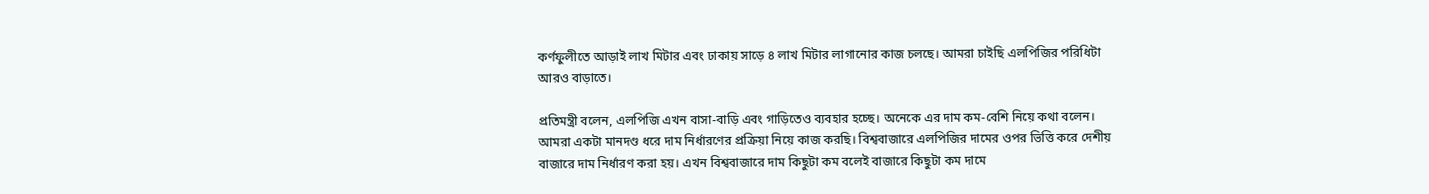কর্ণফুলীতে আড়াই লাখ মিটার এবং ঢাকায় সাড়ে ৪ লাখ মিটার লাগানোর কাজ চলছে। আমরা চাইছি এলপিজির পরিধিটা আরও বাড়াতে।

প্রতিমন্ত্রী বলেন, এলপিজি এখন বাসা-বাড়ি এবং গাড়িতেও ব্যবহার হচ্ছে। অনেকে এর দাম কম-বেশি নিয়ে কথা বলেন। আমরা একটা মানদণ্ড ধরে দাম নির্ধারণের প্রক্রিয়া নিয়ে কাজ করছি। বিশ্ববাজারে এলপিজির দামের ওপর ভিত্তি করে দেশীয় বাজারে দাম নির্ধারণ করা হয়। এখন বিশ্ববাজারে দাম কিছুটা কম বলেই বাজারে কিছুটা কম দামে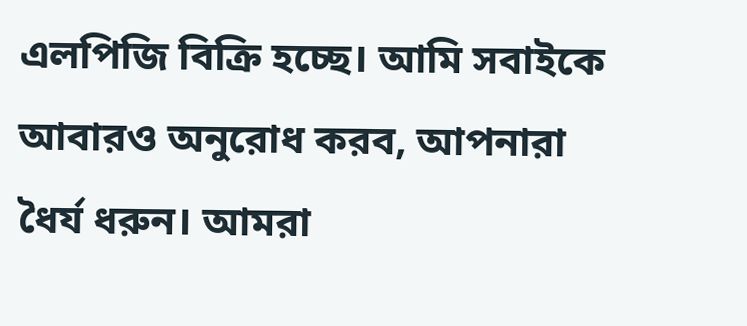এলপিজি বিক্রি হচ্ছে। আমি সবাইকে আবারও অনুরোধ করব, আপনারা ধৈর্য ধরুন। আমরা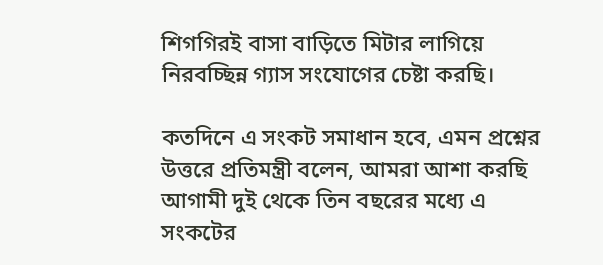শিগগিরই বাসা বাড়িতে মিটার লাগিয়ে নিরবচ্ছিন্ন গ্যাস সংযোগের চেষ্টা করছি।

কতদিনে এ সংকট সমাধান হবে, এমন প্রশ্নের উত্তরে প্রতিমন্ত্রী বলেন, আমরা আশা করছি আগামী দুই থেকে তিন বছরের মধ্যে এ সংকটের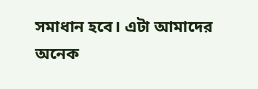সমাধান হবে। এটা আমাদের অনেক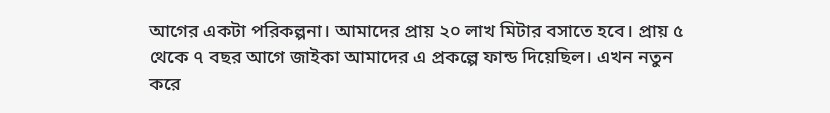আগের একটা পরিকল্পনা। আমাদের প্রায় ২০ লাখ মিটার বসাতে হবে। প্রায় ৫ থেকে ৭ বছর আগে জাইকা আমাদের এ প্রকল্পে ফান্ড দিয়েছিল। এখন নতুন করে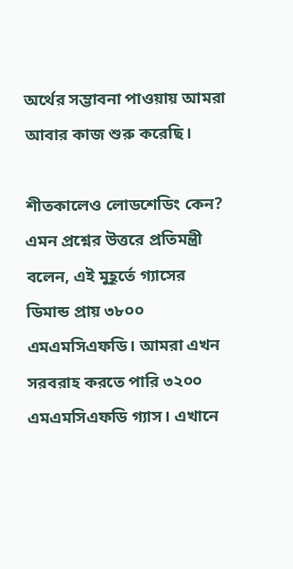অর্থের সম্ভাবনা পাওয়ায় আমরা আবার কাজ শুরু করেছি।

শীতকালেও লোডশেডিং কেন? এমন প্রশ্নের উত্তরে প্রতিমন্ত্রী বলেন, এই মুহূর্তে গ্যাসের ডিমান্ড প্রায় ৩৮০০ এমএমসিএফডি। আমরা এখন সরবরাহ করতে পারি ৩২০০ এমএমসিএফডি গ্যাস। এখানে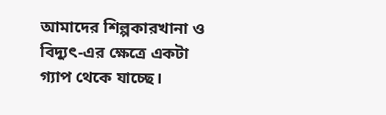আমাদের শিল্পকারখানা ও বিদ্যুৎ-এর ক্ষেত্রে একটা গ্যাপ থেকে যাচ্ছে।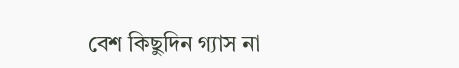বেশ কিছুদিন গ্যাস না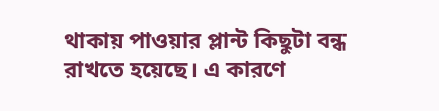থাকায় পাওয়ার প্লান্ট কিছুটা বন্ধ রাখতে হয়েছে। এ কারণে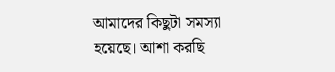আমাদের কিছুটা সমস্যা হয়েছে। আশা করছি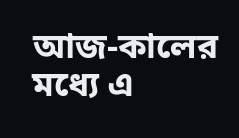আজ-কালের মধ্যে এ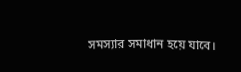সমস্যার সমাধান হয়ে যাবে।